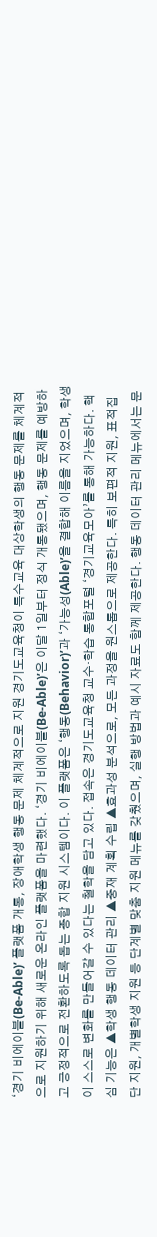‘경기 비에이블(Be-Able)’ 플랫폼 개통, 장애학생 행동 문제 체계적으로 지원 경기도교육청이 특수교육 대상학생의 행동 문제를 체계적으로 지원하기 위해 새로운 온라인 플랫폼을 마련했다. ‘경기 비에이블(Be-Able)’은 이달 1일부터 정식 개통됐으며, 행동 문제를 예방하고 긍정적으로 전환하도록 돕는 종합 지원 시스템이다. 이 플랫폼은 ‘행동(Behavior)’과 ‘가능성(Able)’을 결합해 이름을 지었으며, 학생이 스스로 변화를 만들어갈 수 있다는 철학을 담고 있다. 접속은 경기도교육청 교수·학습 통합포털 ‘경기교육모아’를 통해 가능하다. 핵심 기능은 ▲학생 행동 데이터 관리 ▲중재 계획 수립 ▲효과성 분석으로, 모든 과정을 원스톱으로 제공한다. 특히 보편적 지원, 표적집단 지원, 개별학생 지원 등 단계별 맞춤 지원 메뉴를 갖췄으며, 실행 방법과 예시 자료도 함께 제공한다. 행동 데이터 관리 메뉴에서는 문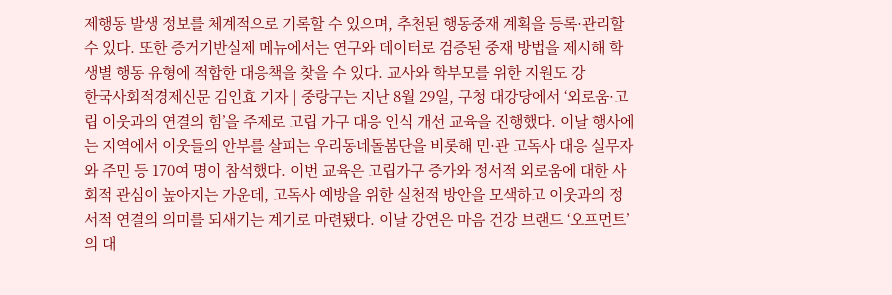제행동 발생 정보를 체계적으로 기록할 수 있으며, 추천된 행동중재 계획을 등록·관리할 수 있다. 또한 증거기반실제 메뉴에서는 연구와 데이터로 검증된 중재 방법을 제시해 학생별 행동 유형에 적합한 대응책을 찾을 수 있다. 교사와 학부모를 위한 지원도 강
한국사회적경제신문 김인효 기자 | 중랑구는 지난 8월 29일, 구청 대강당에서 ‘외로움·고립 이웃과의 연결의 힘’을 주제로 고립 가구 대응 인식 개선 교육을 진행했다. 이날 행사에는 지역에서 이웃들의 안부를 살피는 우리동네돌봄단을 비롯해 민·관 고독사 대응 실무자와 주민 등 170여 명이 참석했다. 이번 교육은 고립가구 증가와 정서적 외로움에 대한 사회적 관심이 높아지는 가운데, 고독사 예방을 위한 실천적 방안을 모색하고 이웃과의 정서적 연결의 의미를 되새기는 계기로 마련됐다. 이날 강연은 마음 건강 브랜드 ‘오프먼트’의 대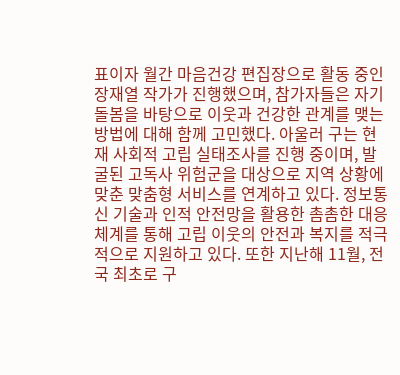표이자 월간 마음건강 편집장으로 활동 중인 장재열 작가가 진행했으며, 참가자들은 자기 돌봄을 바탕으로 이웃과 건강한 관계를 맺는 방법에 대해 함께 고민했다. 아울러 구는 현재 사회적 고립 실태조사를 진행 중이며, 발굴된 고독사 위험군을 대상으로 지역 상황에 맞춘 맞춤형 서비스를 연계하고 있다. 정보통신 기술과 인적 안전망을 활용한 촘촘한 대응 체계를 통해 고립 이웃의 안전과 복지를 적극적으로 지원하고 있다. 또한 지난해 11월, 전국 최초로 구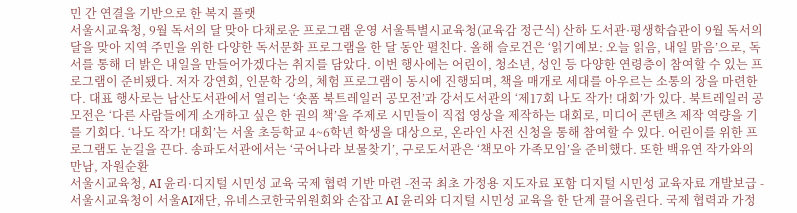민 간 연결을 기반으로 한 복지 플랫
서울시교육청, 9월 독서의 달 맞아 다채로운 프로그램 운영 서울특별시교육청(교육감 정근식) 산하 도서관·평생학습관이 9월 독서의 달을 맞아 지역 주민을 위한 다양한 독서문화 프로그램을 한 달 동안 펼친다. 올해 슬로건은 ‘읽기예보: 오늘 읽음, 내일 맑음’으로, 독서를 통해 더 밝은 내일을 만들어가겠다는 취지를 담았다. 이번 행사에는 어린이, 청소년, 성인 등 다양한 연령층이 참여할 수 있는 프로그램이 준비됐다. 저자 강연회, 인문학 강의, 체험 프로그램이 동시에 진행되며, 책을 매개로 세대를 아우르는 소통의 장을 마련한다. 대표 행사로는 남산도서관에서 열리는 ‘숏폼 북트레일러 공모전’과 강서도서관의 ‘제17회 나도 작가! 대회’가 있다. 북트레일러 공모전은 ‘다른 사람들에게 소개하고 싶은 한 권의 책’을 주제로 시민들이 직접 영상을 제작하는 대회로, 미디어 콘텐츠 제작 역량을 기를 기회다. ‘나도 작가! 대회’는 서울 초등학교 4~6학년 학생을 대상으로, 온라인 사전 신청을 통해 참여할 수 있다. 어린이를 위한 프로그램도 눈길을 끈다. 송파도서관에서는 ‘국어나라 보물찾기’, 구로도서관은 ‘책모아 가족모임’을 준비했다. 또한 백유연 작가와의 만남, 자원순환
서울시교육청, AI 윤리·디지털 시민성 교육 국제 협력 기반 마련 -전국 최초 가정용 지도자료 포함 디지털 시민성 교육자료 개발보급 - 서울시교육청이 서울AI재단, 유네스코한국위원회와 손잡고 AI 윤리와 디지털 시민성 교육을 한 단계 끌어올린다. 국제 협력과 가정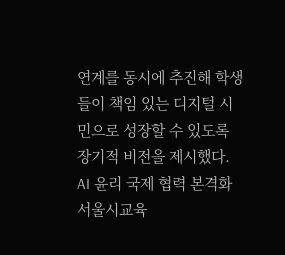연계를 동시에 추진해 학생들이 책임 있는 디지털 시민으로 성장할 수 있도록 장기적 비전을 제시했다. AI 윤리 국제 협력 본격화 서울시교육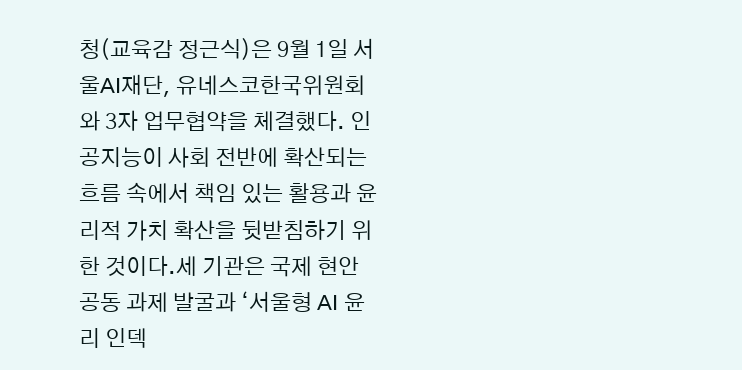청(교육감 정근식)은 9월 1일 서울AI재단, 유네스코한국위원회와 3자 업무협약을 체결했다. 인공지능이 사회 전반에 확산되는 흐름 속에서 책임 있는 활용과 윤리적 가치 확산을 뒷받침하기 위한 것이다.세 기관은 국제 현안 공동 과제 발굴과 ‘서울형 AI 윤리 인덱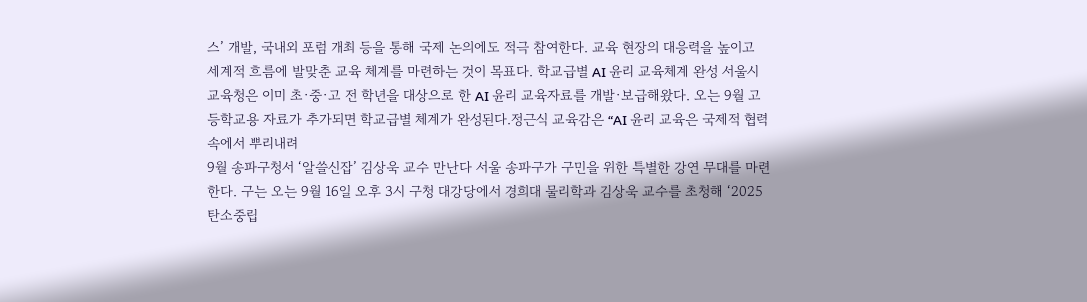스’ 개발, 국내외 포럼 개최 등을 통해 국제 논의에도 적극 참여한다. 교육 현장의 대응력을 높이고 세계적 흐름에 발맞춘 교육 체계를 마련하는 것이 목표다. 학교급별 AI 윤리 교육체계 완성 서울시교육청은 이미 초·중·고 전 학년을 대상으로 한 AI 윤리 교육자료를 개발·보급해왔다. 오는 9월 고등학교용 자료가 추가되면 학교급별 체계가 완성된다.정근식 교육감은 “AI 윤리 교육은 국제적 협력 속에서 뿌리내려
9월 송파구청서 ‘알쓸신잡’ 김상욱 교수 만난다 서울 송파구가 구민을 위한 특별한 강연 무대를 마련한다. 구는 오는 9월 16일 오후 3시 구청 대강당에서 경희대 물리학과 김상욱 교수를 초청해 ‘2025 탄소중립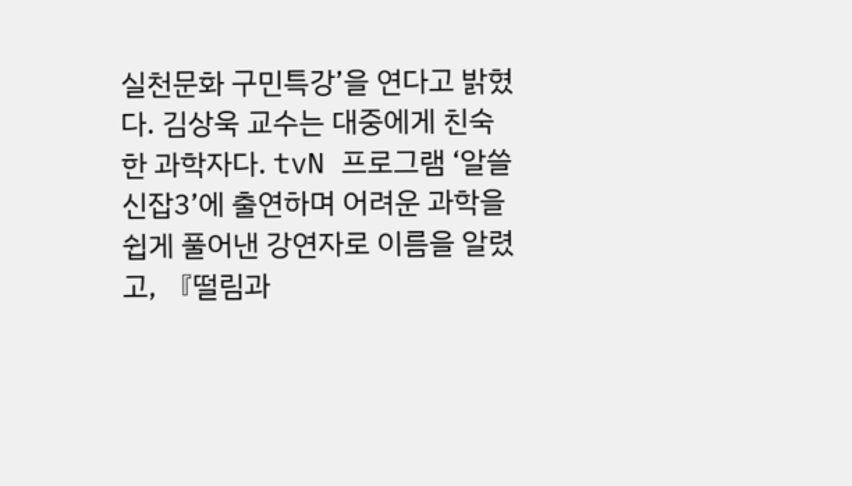실천문화 구민특강’을 연다고 밝혔다. 김상욱 교수는 대중에게 친숙한 과학자다. tvN 프로그램 ‘알쓸신잡3’에 출연하며 어려운 과학을 쉽게 풀어낸 강연자로 이름을 알렸고, 『떨림과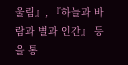울림』, 『하늘과 바람과 별과 인간』 등을 통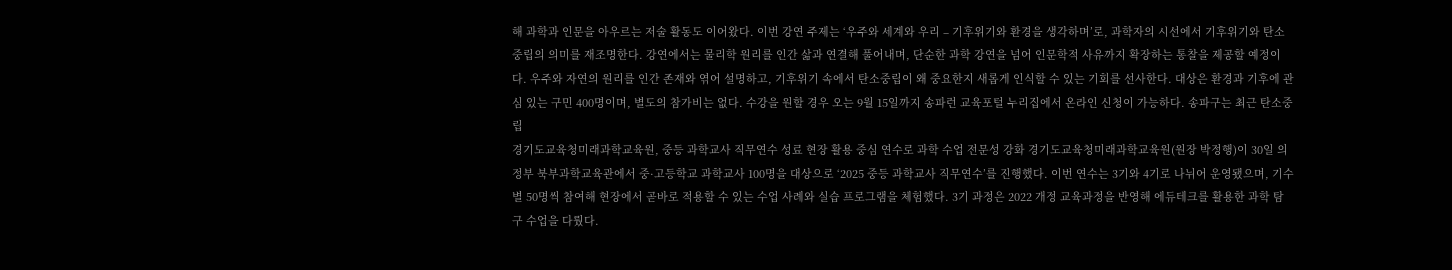해 과학과 인문을 아우르는 저술 활동도 이어왔다. 이번 강연 주제는 ‘우주와 세계와 우리 – 기후위기와 환경을 생각하며’로, 과학자의 시선에서 기후위기와 탄소중립의 의미를 재조명한다. 강연에서는 물리학 원리를 인간 삶과 연결해 풀어내며, 단순한 과학 강연을 넘어 인문학적 사유까지 확장하는 통찰을 제공할 예정이다. 우주와 자연의 원리를 인간 존재와 엮어 설명하고, 기후위기 속에서 탄소중립이 왜 중요한지 새롭게 인식할 수 있는 기회를 선사한다. 대상은 환경과 기후에 관심 있는 구민 400명이며, 별도의 참가비는 없다. 수강을 원할 경우 오는 9월 15일까지 송파런 교육포털 누리집에서 온라인 신청이 가능하다. 송파구는 최근 탄소중립
경기도교육청미래과학교육원, 중등 과학교사 직무연수 성료 현장 활용 중심 연수로 과학 수업 전문성 강화 경기도교육청미래과학교육원(원장 박정행)이 30일 의정부 북부과학교육관에서 중·고등학교 과학교사 100명을 대상으로 ‘2025 중등 과학교사 직무연수’를 진행했다. 이번 연수는 3기와 4기로 나뉘어 운영됐으며, 기수별 50명씩 참여해 현장에서 곧바로 적용할 수 있는 수업 사례와 실습 프로그램을 체험했다. 3기 과정은 2022 개정 교육과정을 반영해 에듀테크를 활용한 과학 탐구 수업을 다뤘다.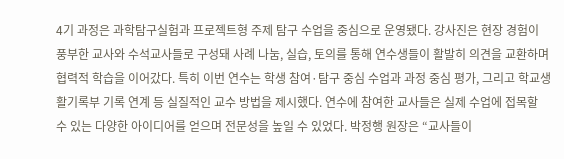4기 과정은 과학탐구실험과 프로젝트형 주제 탐구 수업을 중심으로 운영됐다. 강사진은 현장 경험이 풍부한 교사와 수석교사들로 구성돼 사례 나눔, 실습, 토의를 통해 연수생들이 활발히 의견을 교환하며 협력적 학습을 이어갔다. 특히 이번 연수는 학생 참여·탐구 중심 수업과 과정 중심 평가, 그리고 학교생활기록부 기록 연계 등 실질적인 교수 방법을 제시했다. 연수에 참여한 교사들은 실제 수업에 접목할 수 있는 다양한 아이디어를 얻으며 전문성을 높일 수 있었다. 박정행 원장은 “교사들이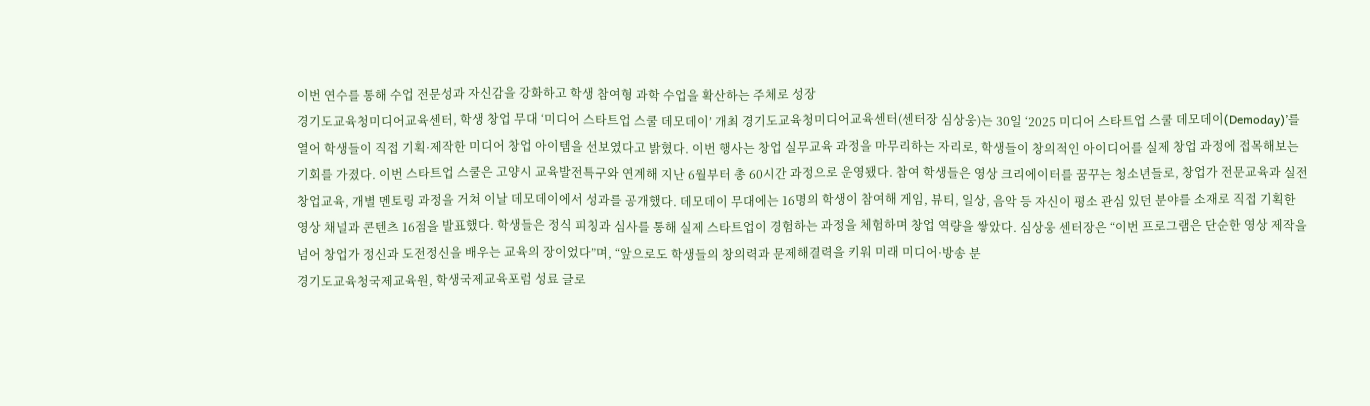이번 연수를 통해 수업 전문성과 자신감을 강화하고 학생 참여형 과학 수업을 확산하는 주체로 성장
경기도교육청미디어교육센터, 학생 창업 무대 ‘미디어 스타트업 스쿨 데모데이’ 개최 경기도교육청미디어교육센터(센터장 심상웅)는 30일 ‘2025 미디어 스타트업 스쿨 데모데이(Demoday)’를 열어 학생들이 직접 기획·제작한 미디어 창업 아이템을 선보였다고 밝혔다. 이번 행사는 창업 실무교육 과정을 마무리하는 자리로, 학생들이 창의적인 아이디어를 실제 창업 과정에 접목해보는 기회를 가졌다. 이번 스타트업 스쿨은 고양시 교육발전특구와 연계해 지난 6월부터 총 60시간 과정으로 운영됐다. 참여 학생들은 영상 크리에이터를 꿈꾸는 청소년들로, 창업가 전문교육과 실전 창업교육, 개별 멘토링 과정을 거쳐 이날 데모데이에서 성과를 공개했다. 데모데이 무대에는 16명의 학생이 참여해 게임, 뷰티, 일상, 음악 등 자신이 평소 관심 있던 분야를 소재로 직접 기획한 영상 채널과 콘텐츠 16점을 발표했다. 학생들은 정식 피칭과 심사를 통해 실제 스타트업이 경험하는 과정을 체험하며 창업 역량을 쌓았다. 심상웅 센터장은 “이번 프로그램은 단순한 영상 제작을 넘어 창업가 정신과 도전정신을 배우는 교육의 장이었다”며, “앞으로도 학생들의 창의력과 문제해결력을 키워 미래 미디어·방송 분
경기도교육청국제교육원, 학생국제교육포럼 성료 글로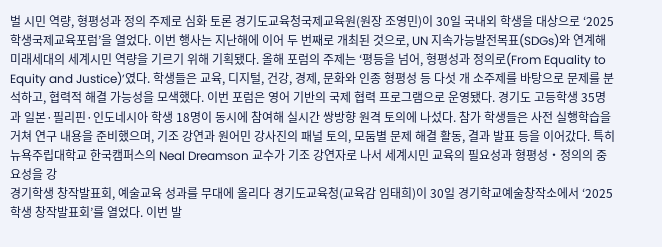벌 시민 역량, 형평성과 정의 주제로 심화 토론 경기도교육청국제교육원(원장 조영민)이 30일 국내외 학생을 대상으로 ‘2025 학생국제교육포럼’을 열었다. 이번 행사는 지난해에 이어 두 번째로 개최된 것으로, UN 지속가능발전목표(SDGs)와 연계해 미래세대의 세계시민 역량을 기르기 위해 기획됐다. 올해 포럼의 주제는 ‘평등을 넘어, 형평성과 정의로(From Equality to Equity and Justice)’였다. 학생들은 교육, 디지털, 건강, 경제, 문화와 인종 형평성 등 다섯 개 소주제를 바탕으로 문제를 분석하고, 협력적 해결 가능성을 모색했다. 이번 포럼은 영어 기반의 국제 협력 프로그램으로 운영됐다. 경기도 고등학생 35명과 일본·필리핀·인도네시아 학생 18명이 동시에 참여해 실시간 쌍방향 원격 토의에 나섰다. 참가 학생들은 사전 실행학습을 거쳐 연구 내용을 준비했으며, 기조 강연과 원어민 강사진의 패널 토의, 모둠별 문제 해결 활동, 결과 발표 등을 이어갔다. 특히 뉴욕주립대학교 한국캠퍼스의 Neal Dreamson 교수가 기조 강연자로 나서 세계시민 교육의 필요성과 형평성‧정의의 중요성을 강
경기학생 창작발표회, 예술교육 성과를 무대에 올리다 경기도교육청(교육감 임태희)이 30일 경기학교예술창작소에서 ‘2025 학생 창작발표회’를 열었다. 이번 발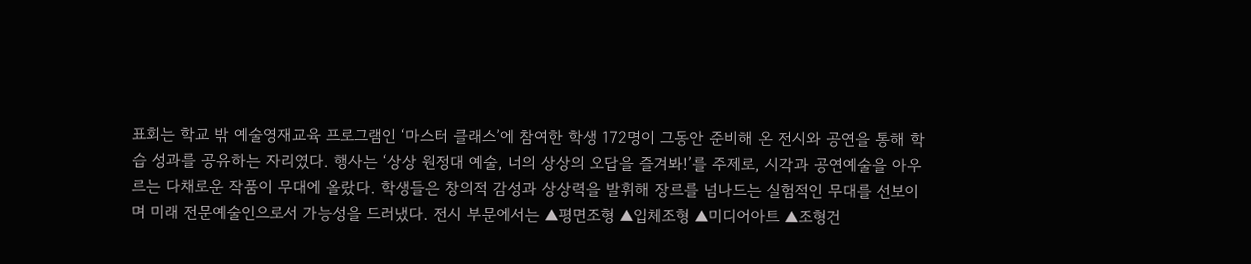표회는 학교 밖 예술영재교육 프로그램인 ‘마스터 클래스’에 참여한 학생 172명이 그동안 준비해 온 전시와 공연을 통해 학습 성과를 공유하는 자리였다. 행사는 ‘상상 원정대 예술, 너의 상상의 오답을 즐겨봐!’를 주제로, 시각과 공연예술을 아우르는 다채로운 작품이 무대에 올랐다. 학생들은 창의적 감성과 상상력을 발휘해 장르를 넘나드는 실험적인 무대를 선보이며 미래 전문예술인으로서 가능성을 드러냈다. 전시 부문에서는 ▲평면조형 ▲입체조형 ▲미디어아트 ▲조형건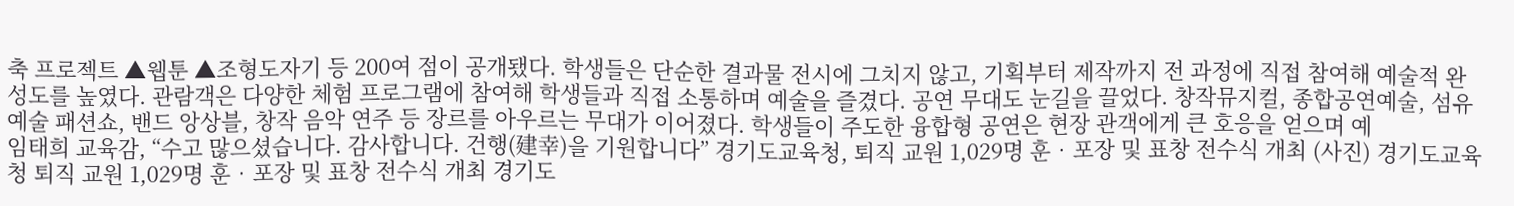축 프로젝트 ▲웹툰 ▲조형도자기 등 200여 점이 공개됐다. 학생들은 단순한 결과물 전시에 그치지 않고, 기획부터 제작까지 전 과정에 직접 참여해 예술적 완성도를 높였다. 관람객은 다양한 체험 프로그램에 참여해 학생들과 직접 소통하며 예술을 즐겼다. 공연 무대도 눈길을 끌었다. 창작뮤지컬, 종합공연예술, 섬유예술 패션쇼, 밴드 앙상블, 창작 음악 연주 등 장르를 아우르는 무대가 이어졌다. 학생들이 주도한 융합형 공연은 현장 관객에게 큰 호응을 얻으며 예
임태희 교육감, “수고 많으셨습니다. 감사합니다. 건행(建幸)을 기원합니다” 경기도교육청, 퇴직 교원 1,029명 훈‧포장 및 표창 전수식 개최 (사진) 경기도교육청 퇴직 교원 1,029명 훈‧포장 및 표창 전수식 개최 경기도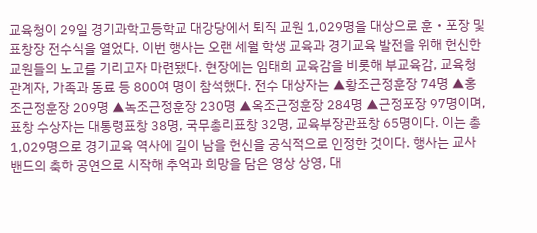교육청이 29일 경기과학고등학교 대강당에서 퇴직 교원 1,029명을 대상으로 훈‧포장 및 표창장 전수식을 열었다. 이번 행사는 오랜 세월 학생 교육과 경기교육 발전을 위해 헌신한 교원들의 노고를 기리고자 마련됐다. 현장에는 임태희 교육감을 비롯해 부교육감, 교육청 관계자, 가족과 동료 등 800여 명이 참석했다. 전수 대상자는 ▲황조근정훈장 74명 ▲홍조근정훈장 209명 ▲녹조근정훈장 230명 ▲옥조근정훈장 284명 ▲근정포장 97명이며, 표창 수상자는 대통령표창 38명, 국무총리표창 32명, 교육부장관표창 65명이다. 이는 총 1,029명으로 경기교육 역사에 길이 남을 헌신을 공식적으로 인정한 것이다. 행사는 교사 밴드의 축하 공연으로 시작해 추억과 희망을 담은 영상 상영, 대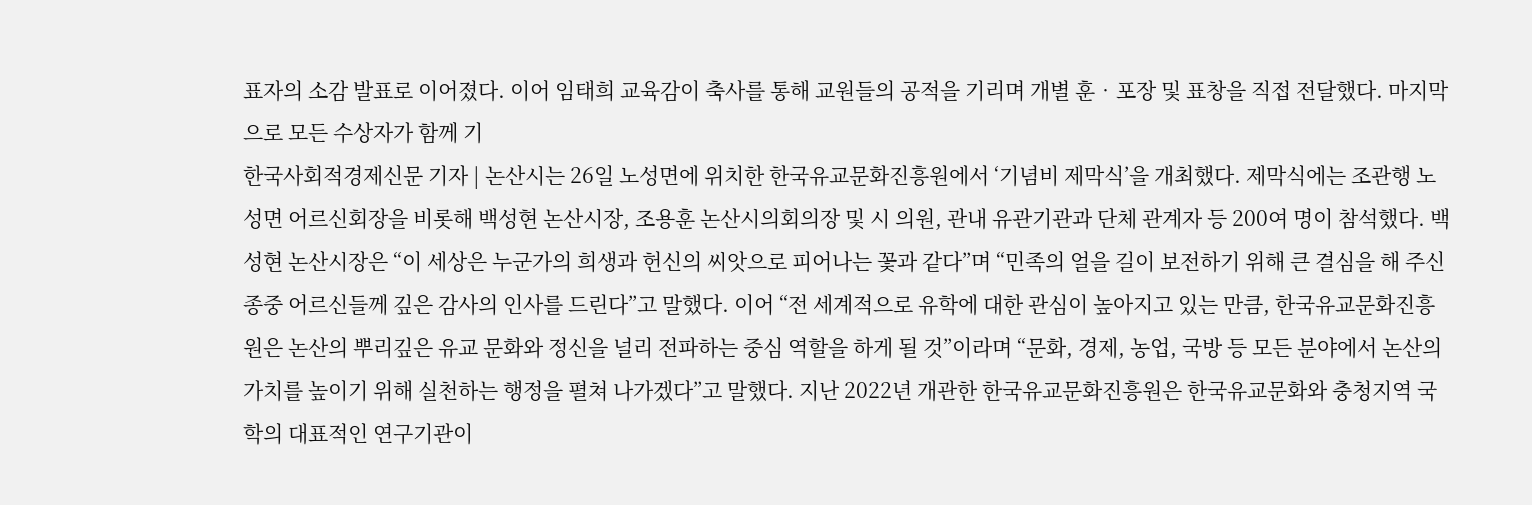표자의 소감 발표로 이어졌다. 이어 임태희 교육감이 축사를 통해 교원들의 공적을 기리며 개별 훈‧포장 및 표창을 직접 전달했다. 마지막으로 모든 수상자가 함께 기
한국사회적경제신문 기자 | 논산시는 26일 노성면에 위치한 한국유교문화진흥원에서 ‘기념비 제막식’을 개최했다. 제막식에는 조관행 노성면 어르신회장을 비롯해 백성현 논산시장, 조용훈 논산시의회의장 및 시 의원, 관내 유관기관과 단체 관계자 등 200여 명이 참석했다. 백성현 논산시장은 “이 세상은 누군가의 희생과 헌신의 씨앗으로 피어나는 꽃과 같다”며 “민족의 얼을 길이 보전하기 위해 큰 결심을 해 주신 종중 어르신들께 깊은 감사의 인사를 드린다”고 말했다. 이어 “전 세계적으로 유학에 대한 관심이 높아지고 있는 만큼, 한국유교문화진흥원은 논산의 뿌리깊은 유교 문화와 정신을 널리 전파하는 중심 역할을 하게 될 것”이라며 “문화, 경제, 농업, 국방 등 모든 분야에서 논산의 가치를 높이기 위해 실천하는 행정을 펼쳐 나가겠다”고 말했다. 지난 2022년 개관한 한국유교문화진흥원은 한국유교문화와 충청지역 국학의 대표적인 연구기관이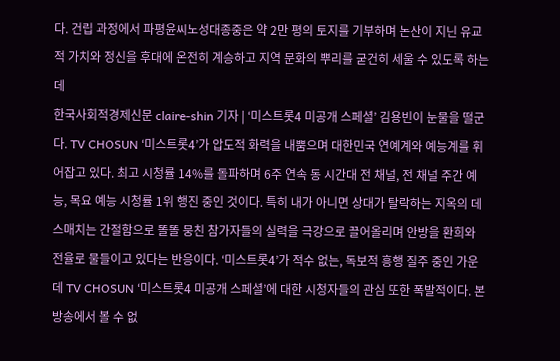다. 건립 과정에서 파평윤씨노성대종중은 약 2만 평의 토지를 기부하며 논산이 지닌 유교적 가치와 정신을 후대에 온전히 계승하고 지역 문화의 뿌리를 굳건히 세울 수 있도록 하는 데
한국사회적경제신문 claire-shin 기자 | ‘미스트롯4 미공개 스페셜’ 김용빈이 눈물을 떨군다. TV CHOSUN ‘미스트롯4’가 압도적 화력을 내뿜으며 대한민국 연예계와 예능계를 휘어잡고 있다. 최고 시청률 14%를 돌파하며 6주 연속 동 시간대 전 채널, 전 채널 주간 예능, 목요 예능 시청률 1위 행진 중인 것이다. 특히 내가 아니면 상대가 탈락하는 지옥의 데스매치는 간절함으로 똘똘 뭉친 참가자들의 실력을 극강으로 끌어올리며 안방을 환희와 전율로 물들이고 있다는 반응이다. ‘미스트롯4’가 적수 없는, 독보적 흥행 질주 중인 가운데 TV CHOSUN ‘미스트롯4 미공개 스페셜’에 대한 시청자들의 관심 또한 폭발적이다. 본방송에서 볼 수 없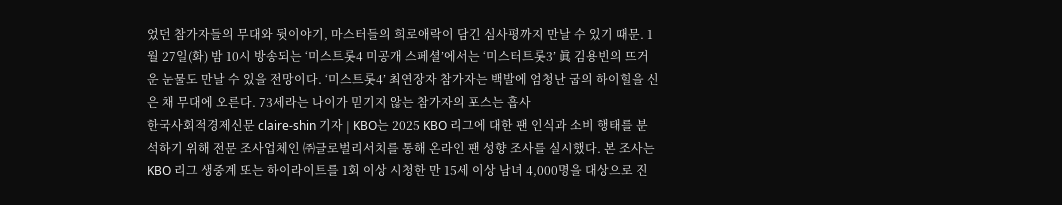었던 참가자들의 무대와 뒷이야기, 마스터들의 희로애락이 담긴 심사평까지 만날 수 있기 때문. 1월 27일(화) 밤 10시 방송되는 ‘미스트롯4 미공개 스페셜’에서는 ‘미스터트롯3’ 眞 김용빈의 뜨거운 눈물도 만날 수 있을 전망이다. ‘미스트롯4’ 최연장자 참가자는 백발에 엄청난 굽의 하이힐을 신은 채 무대에 오른다. 73세라는 나이가 믿기지 않는 참가자의 포스는 흡사
한국사회적경제신문 claire-shin 기자 | KBO는 2025 KBO 리그에 대한 팬 인식과 소비 행태를 분석하기 위해 전문 조사업체인 ㈜글로벌리서치를 통해 온라인 팬 성향 조사를 실시했다. 본 조사는 KBO 리그 생중계 또는 하이라이트를 1회 이상 시청한 만 15세 이상 남녀 4,000명을 대상으로 진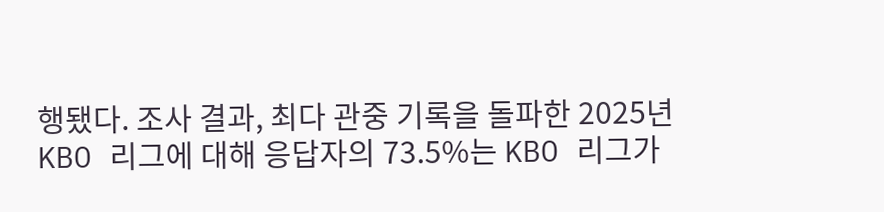행됐다. 조사 결과, 최다 관중 기록을 돌파한 2025년 KBO 리그에 대해 응답자의 73.5%는 KBO 리그가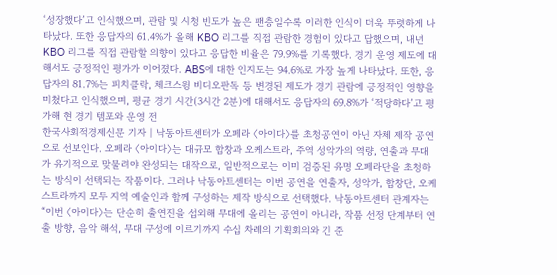‘성장했다’고 인식했으며, 관람 및 시청 빈도가 높은 팬층일수록 이러한 인식이 더욱 뚜렷하게 나타났다. 또한 응답자의 61.4%가 올해 KBO 리그를 직접 관람한 경험이 있다고 답했으며, 내년 KBO 리그를 직접 관람할 의향이 있다고 응답한 비율은 79.9%를 기록했다. 경기 운영 제도에 대해서도 긍정적인 평가가 이어졌다. ABS에 대한 인지도는 94.6%로 가장 높게 나타났다. 또한, 응답자의 81.7%는 피치클락, 체크스윙 비디오판독 등 변경된 제도가 경기 관람에 긍정적인 영향을 미쳤다고 인식했으며, 평균 경기 시간(3시간 2분)에 대해서도 응답자의 69.8%가 ‘적당하다’고 평가해 현 경기 템포와 운영 전
한국사회적경제신문 기자 | 낙동아트센터가 오페라 〈아이다〉를 초청공연이 아닌 자체 제작 공연으로 선보인다. 오페라 〈아이다〉는 대규모 합창과 오케스트라, 주역 성악가의 역량, 연출과 무대가 유기적으로 맞물려야 완성되는 대작으로, 일반적으로는 이미 검증된 유명 오페라단을 초청하는 방식이 선택되는 작품이다. 그러나 낙동아트센터는 이번 공연을 연출자, 성악가, 합창단, 오케스트라까지 모두 지역 예술인과 함께 구성하는 제작 방식으로 선택했다. 낙동아트센터 관계자는 “이번 〈아이다〉는 단순히 출연진을 섭외해 무대에 올리는 공연이 아니라, 작품 선정 단계부터 연출 방향, 음악 해석, 무대 구성에 이르기까지 수십 차례의 기획회의와 긴 준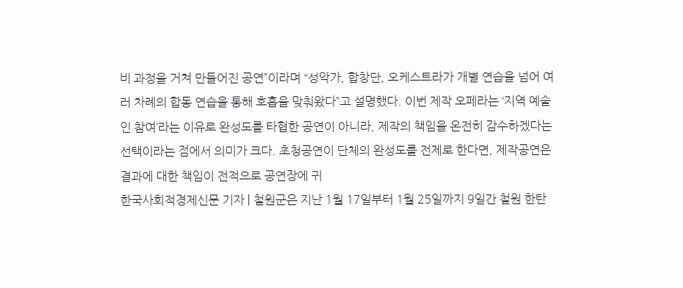비 과정을 거쳐 만들어진 공연”이라며 “성악가, 합창단, 오케스트라가 개별 연습을 넘어 여러 차례의 합동 연습을 통해 호흡을 맞춰왔다”고 설명했다. 이번 제작 오페라는 ‘지역 예술인 참여’라는 이유로 완성도를 타협한 공연이 아니라, 제작의 책임을 온전히 감수하겠다는 선택이라는 점에서 의미가 크다. 초청공연이 단체의 완성도를 전제로 한다면, 제작공연은 결과에 대한 책임이 전적으로 공연장에 귀
한국사회적경제신문 기자 | 철원군은 지난 1월 17일부터 1월 25일까지 9일간 철원 한탄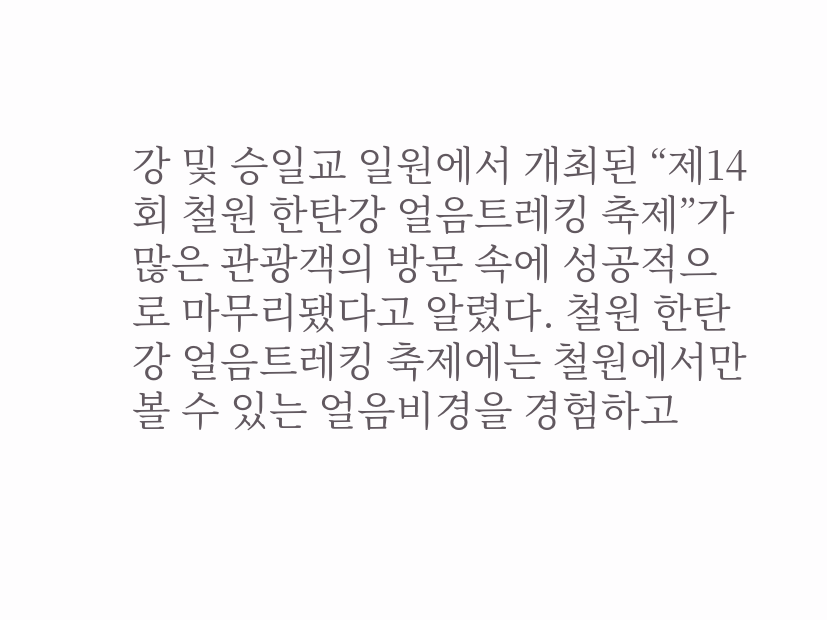강 및 승일교 일원에서 개최된 “제14회 철원 한탄강 얼음트레킹 축제”가 많은 관광객의 방문 속에 성공적으로 마무리됐다고 알렸다. 철원 한탄강 얼음트레킹 축제에는 철원에서만 볼 수 있는 얼음비경을 경험하고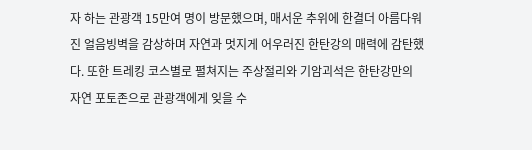자 하는 관광객 15만여 명이 방문했으며, 매서운 추위에 한결더 아름다워진 얼음빙벽을 감상하며 자연과 멋지게 어우러진 한탄강의 매력에 감탄했다. 또한 트레킹 코스별로 펼쳐지는 주상절리와 기암괴석은 한탄강만의 자연 포토존으로 관광객에게 잊을 수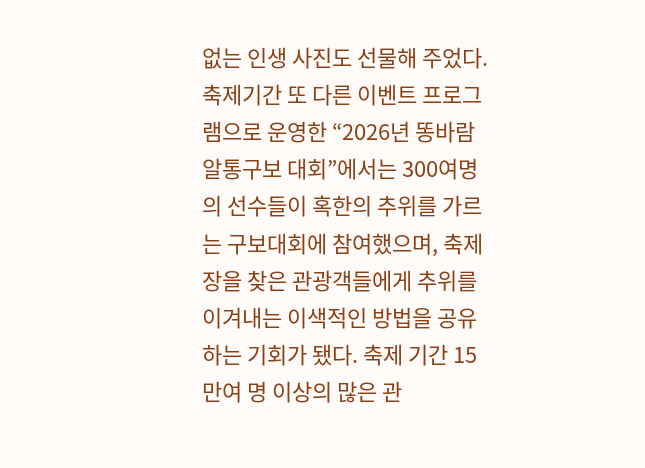없는 인생 사진도 선물해 주었다. 축제기간 또 다른 이벤트 프로그램으로 운영한 “2026년 똥바람 알통구보 대회”에서는 300여명의 선수들이 혹한의 추위를 가르는 구보대회에 참여했으며, 축제장을 찾은 관광객들에게 추위를 이겨내는 이색적인 방법을 공유하는 기회가 됐다. 축제 기간 15만여 명 이상의 많은 관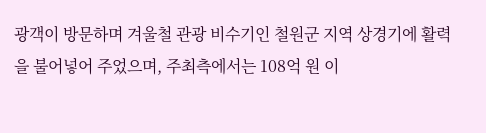광객이 방문하며 겨울철 관광 비수기인 철원군 지역 상경기에 활력을 불어넣어 주었으며, 주최측에서는 108억 원 이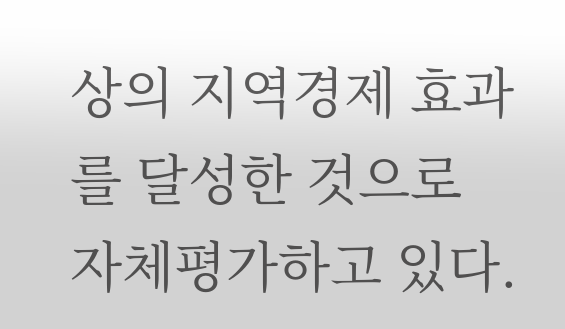상의 지역경제 효과를 달성한 것으로 자체평가하고 있다.